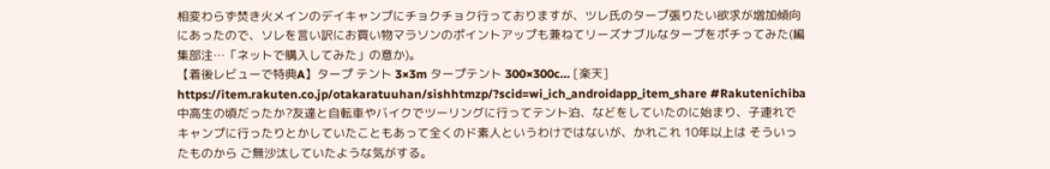相変わらず焚き火メインのデイキャンプにチョクチョク行っておりますが、ツレ氏のタープ張りたい欲求が増加傾向にあったので、ソレを言い訳にお買い物マラソンのポイントアップも兼ねてリーズナブルなタープをポチってみた(編集部注…「ネットで購入してみた」の意か)。
【着後レビューで特典A】タープ テント 3×3m タープテント 300×300c… [楽天] https://item.rakuten.co.jp/otakaratuuhan/sishhtmzp/?scid=wi_ich_androidapp_item_share #Rakutenichiba
中高生の頃だったか?友達と自転車やバイクでツーリングに行ってテント泊、などをしていたのに始まり、子連れでキャンプに行ったりとかしていたこともあって全くのド素人というわけではないが、かれこれ 10年以上は そういったものから ご無沙汰していたような気がする。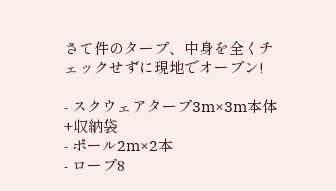さて件のタープ、中身を全くチェックせずに現地でオープン!

- スクウェアタープ3m×3m本体+収納袋
- ポール2m×2本
- ロープ8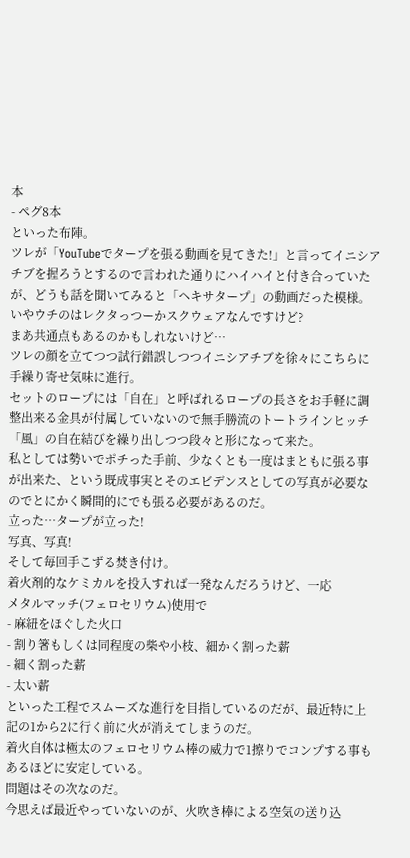本
- ペグ8本
といった布陣。
ツレが「YouTubeでタープを張る動画を見てきた!」と言ってイニシアチブを握ろうとするので言われた通りにハイハイと付き合っていたが、どうも話を聞いてみると「ヘキサタープ」の動画だった模様。いやウチのはレクタっつーかスクウェアなんですけど?
まあ共通点もあるのかもしれないけど…
ツレの顔を立てつつ試行錯誤しつつイニシアチブを徐々にこちらに手繰り寄せ気味に進行。
セットのロープには「自在」と呼ばれるロープの長さをお手軽に調整出来る金具が付属していないので無手勝流のトートラインヒッチ「風」の自在結びを繰り出しつつ段々と形になって来た。
私としては勢いでポチった手前、少なくとも一度はまともに張る事が出来た、という既成事実とそのエビデンスとしての写真が必要なのでとにかく瞬間的にでも張る必要があるのだ。
立った…タープが立った!
写真、写真!
そして毎回手こずる焚き付け。
着火剤的なケミカルを投入すれば一発なんだろうけど、一応
メタルマッチ(フェロセリウム)使用で
- 麻紐をほぐした火口
- 割り箸もしくは同程度の柴や小枝、細かく割った薪
- 細く割った薪
- 太い薪
といった工程でスムーズな進行を目指しているのだが、最近特に上記の1から2に行く前に火が消えてしまうのだ。
着火自体は極太のフェロセリウム棒の威力で1擦りでコンプする事もあるほどに安定している。
問題はその次なのだ。
今思えば最近やっていないのが、火吹き棒による空気の送り込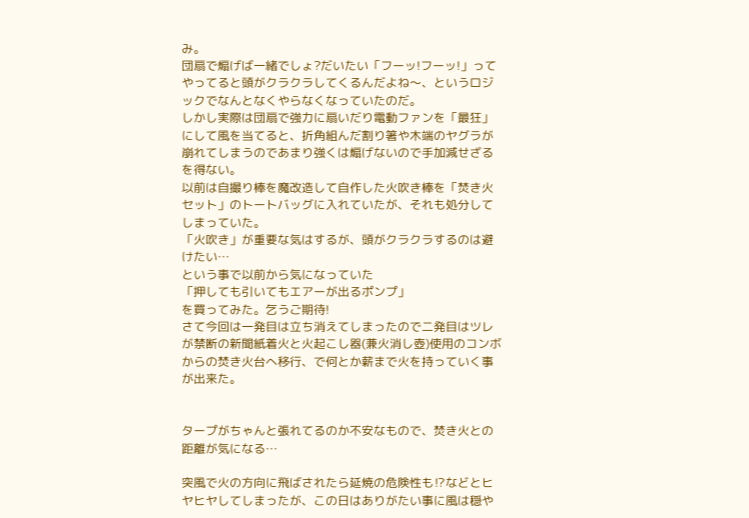み。
団扇で煽げば一緒でしょ?だいたい「フーッ!フーッ!」ってやってると頭がクラクラしてくるんだよね〜、というロジックでなんとなくやらなくなっていたのだ。
しかし実際は団扇で強力に扇いだり電動ファンを「最狂」にして風を当てると、折角組んだ割り箸や木端のヤグラが崩れてしまうのであまり強くは煽げないので手加減せざるを得ない。
以前は自撮り棒を魔改造して自作した火吹き棒を「焚き火セット」のトートバッグに入れていたが、それも処分してしまっていた。
「火吹き」が重要な気はするが、頭がクラクラするのは避けたい…
という事で以前から気になっていた
「押しても引いてもエアーが出るポンプ」
を買ってみた。乞うご期待!
さて今回は一発目は立ち消えてしまったので二発目はツレが禁断の新聞紙着火と火起こし器(兼火消し壺)使用のコンボからの焚き火台へ移行、で何とか薪まで火を持っていく事が出来た。


タープがちゃんと張れてるのか不安なもので、焚き火との距離が気になる…

突風で火の方向に飛ばされたら延焼の危険性も⁉などとヒヤヒヤしてしまったが、この日はありがたい事に風は穏や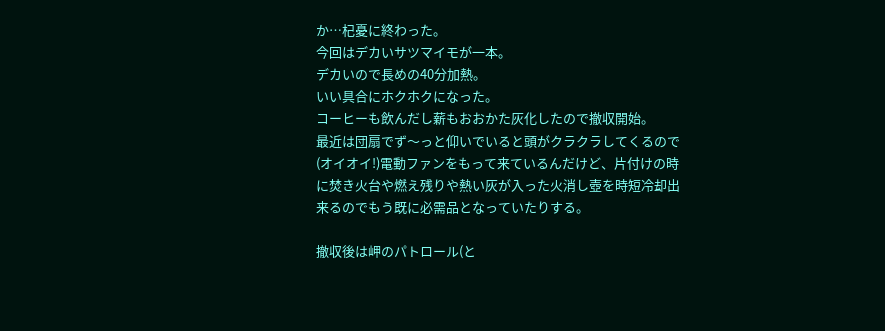か…杞憂に終わった。
今回はデカいサツマイモが一本。
デカいので長めの40分加熱。
いい具合にホクホクになった。
コーヒーも飲んだし薪もおおかた灰化したので撤収開始。
最近は団扇でず〜っと仰いでいると頭がクラクラしてくるので(オイオイ!)電動ファンをもって来ているんだけど、片付けの時に焚き火台や燃え残りや熱い灰が入った火消し壺を時短冷却出来るのでもう既に必需品となっていたりする。

撤収後は岬のパトロール(と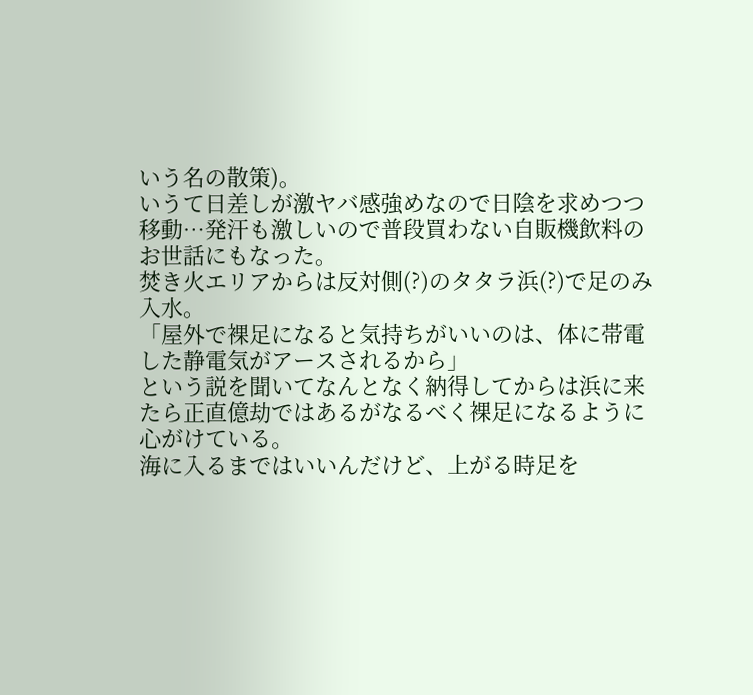いう名の散策)。
いうて日差しが激ヤバ感強めなので日陰を求めつつ移動…発汗も激しいので普段買わない自販機飲料のお世話にもなった。
焚き火エリアからは反対側(?)のタタラ浜(?)で足のみ入水。
「屋外で裸足になると気持ちがいいのは、体に帯電した静電気がアースされるから」
という説を聞いてなんとなく納得してからは浜に来たら正直億劫ではあるがなるべく裸足になるように心がけている。
海に入るまではいいんだけど、上がる時足を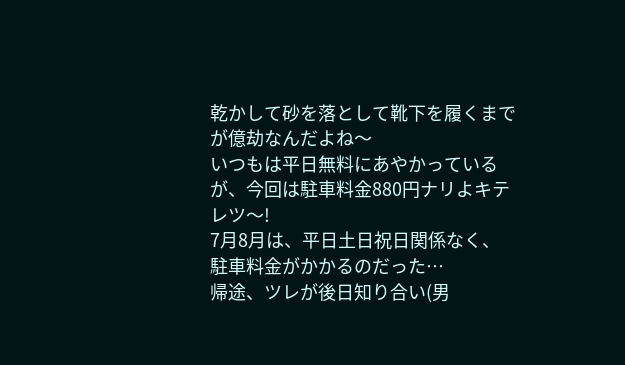乾かして砂を落として靴下を履くまでが億劫なんだよね〜
いつもは平日無料にあやかっているが、今回は駐車料金880円ナリよキテレツ〜!
7月8月は、平日土日祝日関係なく、駐車料金がかかるのだった…
帰途、ツレが後日知り合い(男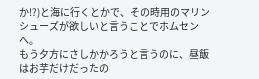か⁉)と海に行くとかで、その時用のマリンシューズが欲しいと言うことでホムセンへ。
もう夕方にさしかかろうと言うのに、昼飯はお芋だけだったの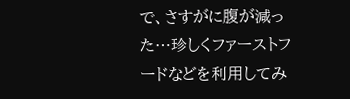で、さすがに腹が減った…珍しくファーストフードなどを利用してみ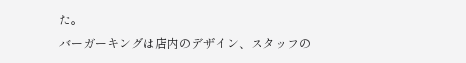た。
バーガーキングは店内のデザイン、スタッフの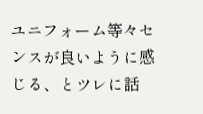ユニフォーム等々センスが良いように感じる、とツレに話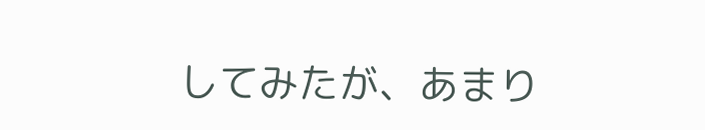してみたが、あまり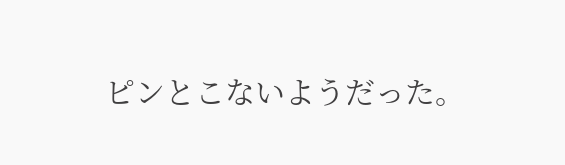ピンとこないようだった。